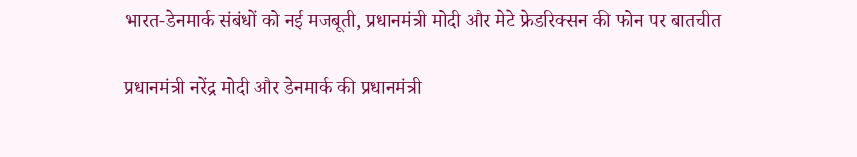भारत-डेनमार्क संबंधों को नई मजबूती, प्रधानमंत्री मोदी और मेटे फ्रेडरिक्सन की फोन पर बातचीत

प्रधानमंत्री नरेंद्र मोदी और डेनमार्क की प्रधानमंत्री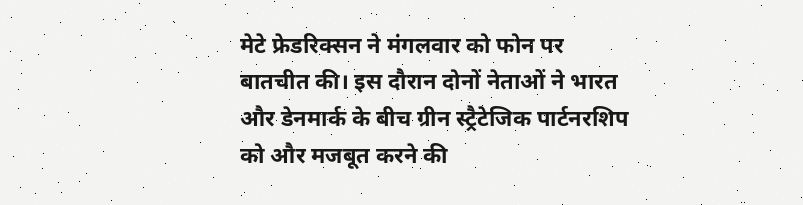मेटे फ्रेडरिक्सन ने मंगलवार को फोन पर बातचीत की। इस दौरान दोनों नेताओं ने भारत और डेनमार्क के बीच ग्रीन स्ट्रैटेजिक पार्टनरशिप को और मजबूत करने की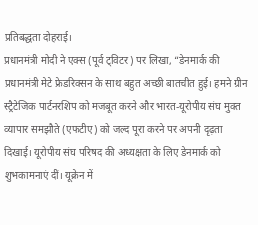प्रतिबद्धता दोहराई।
प्रधानमंत्री मोदी ने एक्स (पूर्व ट्विटर) पर लिखा, “डेनमार्क की प्रधानमंत्री मेटे फ्रेडरिक्सन के साथ बहुत अच्छी बातचीत हुई। हमने ग्रीन स्ट्रैटेजिक पार्टनरशिप को मजबूत करने और भारत-यूरोपीय संघ मुक्त व्यापार समझौते (एफटीए) को जल्द पूरा करने पर अपनी दृढ़ता दिखाई। यूरोपीय संघ परिषद की अध्यक्षता के लिए डेनमार्क को शुभकामनाएं दीं। यूक्रेन में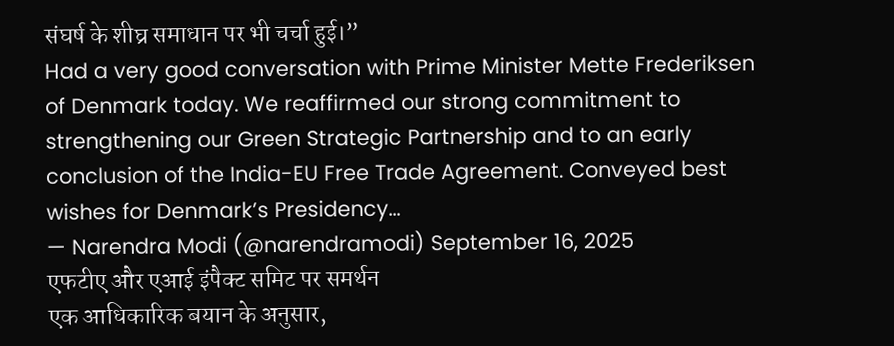संघर्ष के शीघ्र समाधान पर भी चर्चा हुई।”
Had a very good conversation with Prime Minister Mette Frederiksen of Denmark today. We reaffirmed our strong commitment to strengthening our Green Strategic Partnership and to an early conclusion of the India-EU Free Trade Agreement. Conveyed best wishes for Denmark’s Presidency…
— Narendra Modi (@narendramodi) September 16, 2025
एफटीए और एआई इंपैक्ट समिट पर समर्थन
एक आधिकारिक बयान के अनुसार,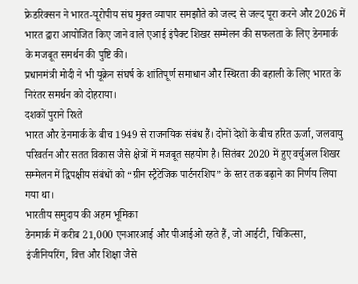फ्रेडरिक्सन ने भारत-यूरोपीय संघ मुक्त व्यापार समझौते को जल्द से जल्द पूरा करने और 2026 में भारत द्वारा आयोजित किए जाने वाले एआई इंपैक्ट शिखर सम्मेलन की सफलता के लिए डेनमार्क के मजबूत समर्थन की पुष्टि की।
प्रधानमंत्री मोदी ने भी यूक्रेन संघर्ष के शांतिपूर्ण समाधान और स्थिरता की बहाली के लिए भारत के निरंतर समर्थन को दोहराया।
दशकों पुराने रिश्ते
भारत और डेनमार्क के बीच 1949 से राजनयिक संबंध हैं। दोनों देशों के बीच हरित ऊर्जा, जलवायु परिवर्तन और सतत विकास जैसे क्षेत्रों में मजबूत सहयोग है। सितंबर 2020 में हुए वर्चुअल शिखर सम्मेलन में द्विपक्षीय संबंधों को “ग्रीन स्ट्रैटेजिक पार्टनरशिप” के स्तर तक बढ़ाने का निर्णय लिया गया था।
भारतीय समुदाय की अहम भूमिका
डेनमार्क में करीब 21,000 एनआरआई और पीआईओ रहते हैं, जो आईटी, चिकित्सा, इंजीनियरिंग, वित्त और शिक्षा जैसे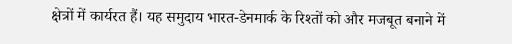क्षेत्रों में कार्यरत हैं। यह समुदाय भारत-डेनमार्क के रिश्तों को और मजबूत बनाने में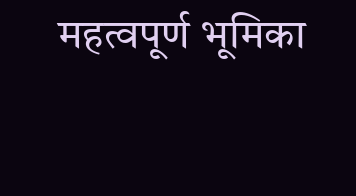महत्वपूर्ण भूमिका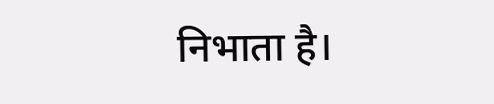निभाता है।